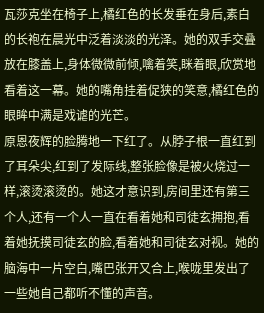瓦莎克坐在椅子上,橘红色的长发垂在身后,素白的长袍在晨光中泛着淡淡的光泽。她的双手交叠放在膝盖上,身体微微前倾,噙着笑,眯着眼,欣赏地看着这一幕。她的嘴角挂着促狭的笑意,橘红色的眼眸中满是戏谑的光芒。
原恩夜辉的脸腾地一下红了。从脖子根一直红到了耳朵尖,红到了发际线,整张脸像是被火烧过一样,滚烫滚烫的。她这才意识到,房间里还有第三个人,还有一个人一直在看着她和司徒玄拥抱,看着她抚摸司徒玄的脸,看着她和司徒玄对视。她的脑海中一片空白,嘴巴张开又合上,喉咙里发出了一些她自己都听不懂的声音。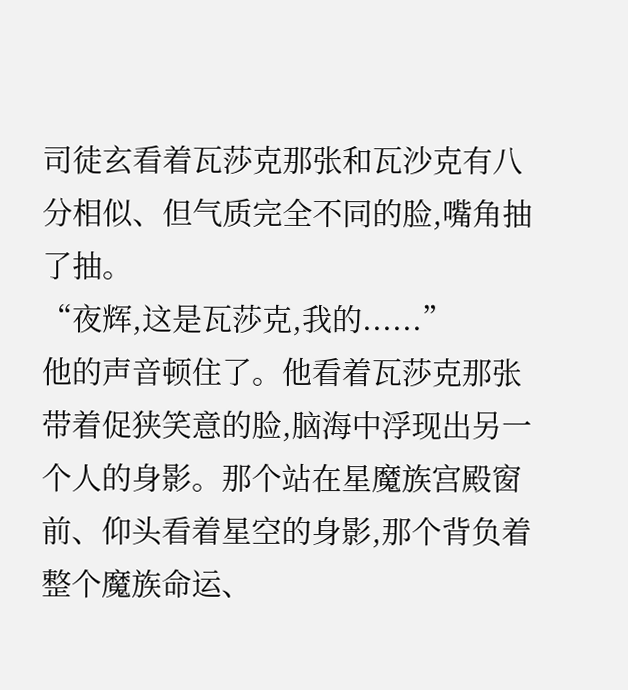司徒玄看着瓦莎克那张和瓦沙克有八分相似、但气质完全不同的脸,嘴角抽了抽。
“夜辉,这是瓦莎克,我的......”
他的声音顿住了。他看着瓦莎克那张带着促狭笑意的脸,脑海中浮现出另一个人的身影。那个站在星魔族宫殿窗前、仰头看着星空的身影,那个背负着整个魔族命运、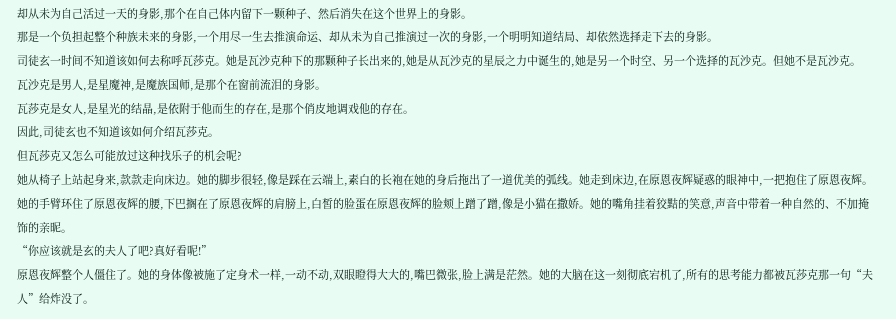却从未为自己活过一天的身影,那个在自己体内留下一颗种子、然后消失在这个世界上的身影。
那是一个负担起整个种族未来的身影,一个用尽一生去推演命运、却从未为自己推演过一次的身影,一个明明知道结局、却依然选择走下去的身影。
司徒玄一时间不知道该如何去称呼瓦莎克。她是瓦沙克种下的那颗种子长出来的,她是从瓦沙克的星辰之力中诞生的,她是另一个时空、另一个选择的瓦沙克。但她不是瓦沙克。
瓦沙克是男人,是星魔神,是魔族国师,是那个在窗前流泪的身影。
瓦莎克是女人,是星光的结晶,是依附于他而生的存在,是那个俏皮地调戏他的存在。
因此,司徒玄也不知道该如何介绍瓦莎克。
但瓦莎克又怎么可能放过这种找乐子的机会呢?
她从椅子上站起身来,款款走向床边。她的脚步很轻,像是踩在云端上,素白的长袍在她的身后拖出了一道优美的弧线。她走到床边,在原恩夜辉疑惑的眼神中,一把抱住了原恩夜辉。
她的手臂环住了原恩夜辉的腰,下巴搁在了原恩夜辉的肩膀上,白皙的脸蛋在原恩夜辉的脸颊上蹭了蹭,像是小猫在撒娇。她的嘴角挂着狡黠的笑意,声音中带着一种自然的、不加掩饰的亲昵。
“你应该就是玄的夫人了吧?真好看呢!”
原恩夜辉整个人僵住了。她的身体像被施了定身术一样,一动不动,双眼瞪得大大的,嘴巴微张,脸上满是茫然。她的大脑在这一刻彻底宕机了,所有的思考能力都被瓦莎克那一句“夫人”给炸没了。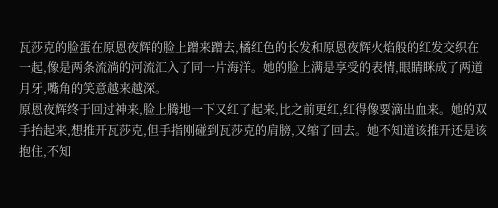瓦莎克的脸蛋在原恩夜辉的脸上蹭来蹭去,橘红色的长发和原恩夜辉火焰般的红发交织在一起,像是两条流淌的河流汇入了同一片海洋。她的脸上满是享受的表情,眼睛眯成了两道月牙,嘴角的笑意越来越深。
原恩夜辉终于回过神来,脸上腾地一下又红了起来,比之前更红,红得像要滴出血来。她的双手抬起来,想推开瓦莎克,但手指刚碰到瓦莎克的肩膀,又缩了回去。她不知道该推开还是该抱住,不知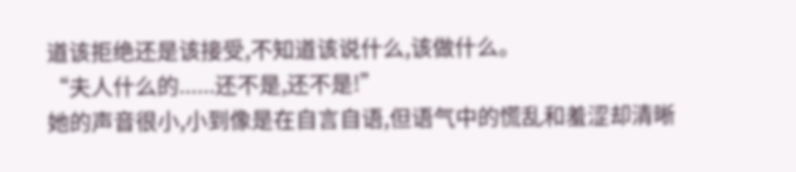道该拒绝还是该接受,不知道该说什么,该做什么。
“夫人什么的......还不是,还不是!”
她的声音很小,小到像是在自言自语,但语气中的慌乱和羞涩却清晰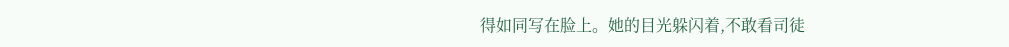得如同写在脸上。她的目光躲闪着,不敢看司徒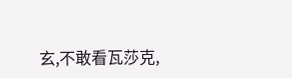玄,不敢看瓦莎克,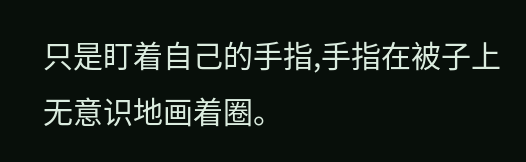只是盯着自己的手指,手指在被子上无意识地画着圈。